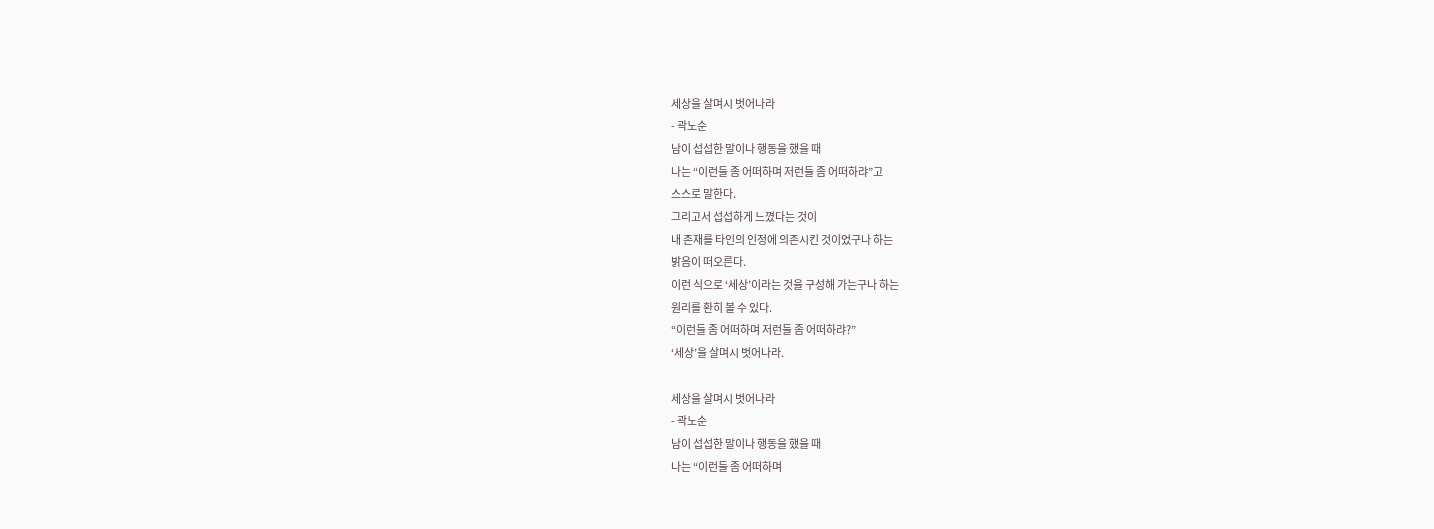세상을 살며시 벗어나라
- 곽노순
남이 섭섭한 말이나 행동을 했을 때
나는 “이런들 좀 어떠하며 저런들 좀 어떠하랴”고
스스로 말한다.
그리고서 섭섭하게 느꼈다는 것이
내 존재를 타인의 인정에 의존시킨 것이었구나 하는
밝음이 떠오른다.
이런 식으로 ‘세상’이라는 것을 구성해 가는구나 하는
원리를 환히 볼 수 있다.
“이런들 좀 어떠하며 저런들 좀 어떠하랴?”
‘세상’을 살며시 벗어나라.

세상을 살며시 벗어나라
- 곽노순
남이 섭섭한 말이나 행동을 했을 때
나는 “이런들 좀 어떠하며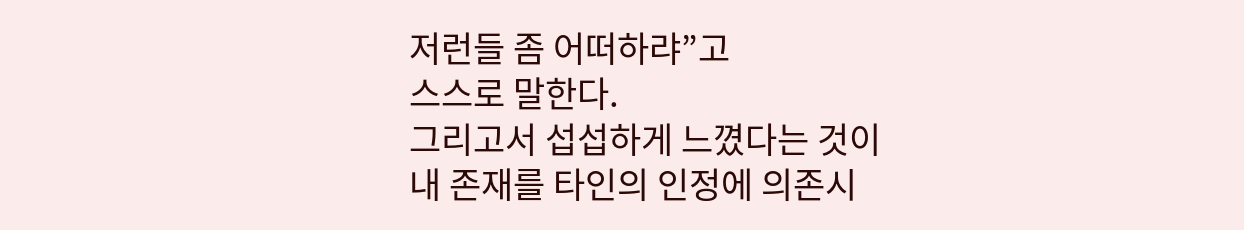저런들 좀 어떠하랴”고
스스로 말한다.
그리고서 섭섭하게 느꼈다는 것이
내 존재를 타인의 인정에 의존시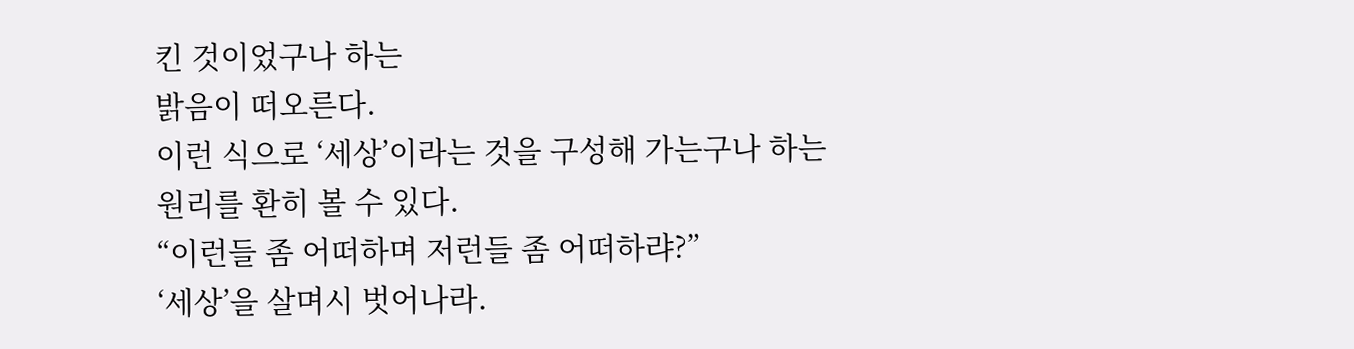킨 것이었구나 하는
밝음이 떠오른다.
이런 식으로 ‘세상’이라는 것을 구성해 가는구나 하는
원리를 환히 볼 수 있다.
“이런들 좀 어떠하며 저런들 좀 어떠하랴?”
‘세상’을 살며시 벗어나라.